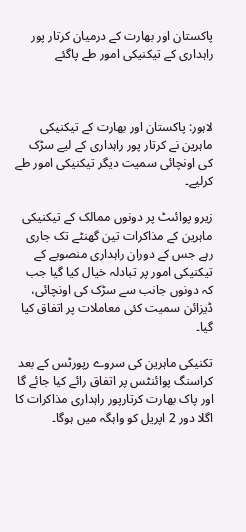پاکستان اور بھارت کے درمیان کرتار پور راہداری کے تیکنیکی امور طے پاگئے



لاہور: پاکستان اور بھارت کے تیکنیکی ماہرین نے کرتار پور راہداری کے لیے سڑک کی اونچائی سمیت دیگر تیکنیکی امور طے کرلیے۔

زیرو پوائںٹ پر دونوں ممالک کے تیکنیکی ماہرین کے مذاکرات تین گھنٹے تک جاری رہے جس کے دوران راہداری منصوبے کے تیکنیکی امور پر تبادلہ خیال کیا گیا جب کہ دونوں جانب سے سڑک کی اونچائی، ڈیزائن سمیت کئی معاملات پر اتفاق کیا گیا۔

تکنیکی ماہرین کی سروے رپورٹس کے بعد کراسنگ پوائنٹس پر اتفاق رائے کیا جائے گا اور پاک بھارت کرتارپور راہداری مذاکرات کا اگلا دور 2 اپریل کو واہگہ میں ہوگا۔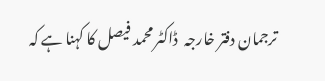ترجمان دفتر خارجہ  ڈاکٹر محمد فیصل کا کہنا ہے کہ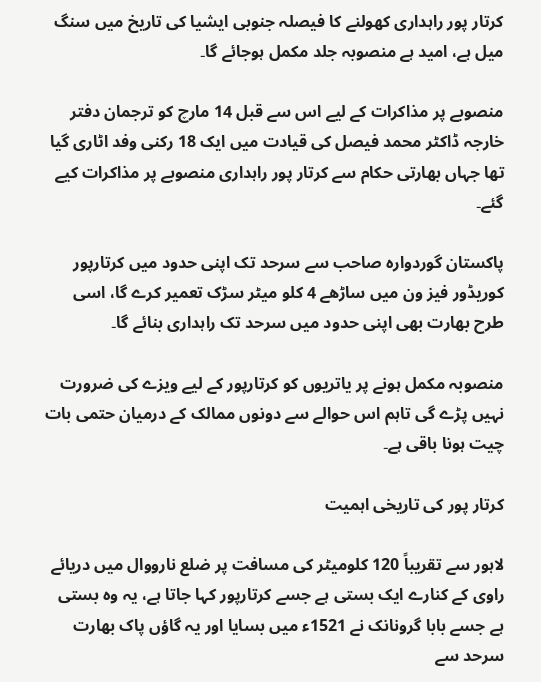کرتار پور راہداری کھولنے کا فیصلہ جنوبی ایشیا کی تاریخ میں سنگ میل ہے، امید ہے منصوبہ جلد مکمل ہوجائے گا۔

منصوبے پر مذاکرات کے لیے اس سے قبل 14 مارچ کو ترجمان دفتر خارجہ ڈاکٹر محمد فیصل کی قیادت میں ایک 18 رکنی وفد اٹاری گیا تھا جہاں بھارتی حکام سے کرتار پور راہداری منصوبے پر مذاکرات کیے گئے۔

پاکستان گوردوارہ صاحب سے سرحد تک اپنی حدود میں کرتارپور کوریڈور فیز ون میں ساڑھے 4 کلو میٹر سڑک تعمیر کرے گا، اسی طرح بھارت بھی اپنی حدود میں سرحد تک راہداری بنائے گا۔

منصوبہ مکمل ہونے پر یاتریوں کو کرتارپور کے لیے ویزے کی ضرورت نہیں پڑے گی تاہم اس حوالے سے دونوں ممالک کے درمیان حتمی بات چیت ہونا باقی ہے۔

کرتار پور کی تاریخی اہمیت

لاہور سے تقریباً 120 کلومیٹر کی مسافت پر ضلع نارووال میں دریائے راوی کے کنارے ایک بستی ہے جسے کرتارپور کہا جاتا ہے، یہ وہ بستی ہے جسے بابا گرونانک نے 1521ء میں بسایا اور یہ گاؤں پاک بھارت سرحد سے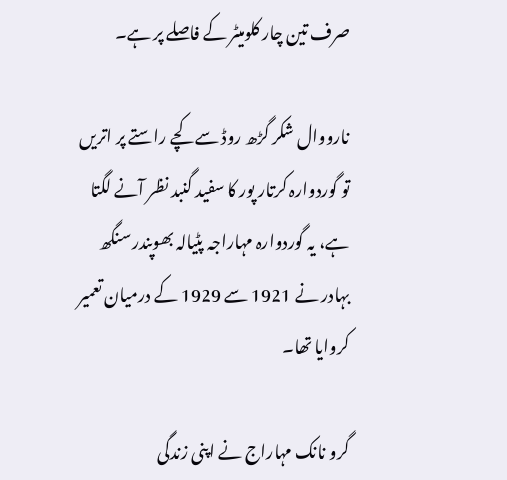صرف تین چار کلومیٹر کے فاصلے پر ہے۔

نارووال شکر گڑھ روڈ سے کچے راستے پر اتریں تو گوردوارہ کرتار پور کا سفید گنبد نظر آنے لگتا ہے، یہ گوردوارہ مہاراجہ پٹیالہ بھوپندر سنگھ بہادر نے 1921 سے 1929 کے درمیان تعمیر کروایا تھا۔

گرو نانک مہاراج نے اپنی زندگی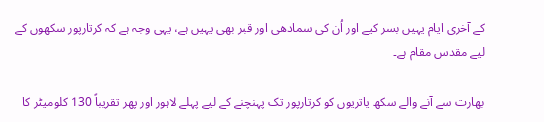کے آخری ایام یہیں بسر کیے اور اُن کی سمادھی اور قبر بھی یہیں ہے، یہی وجہ ہے کہ کرتارپور سکھوں کے لیے مقدس مقام ہے۔

بھارت سے آنے والے سکھ یاتریوں کو کرتارپور تک پہنچنے کے لیے پہلے لاہور اور پھر تقریباً 130 کلومیٹر کا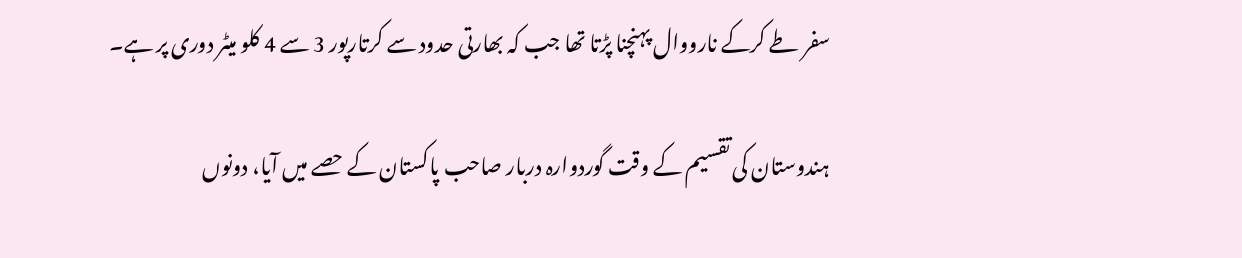سفر طے کرکے نارووال پہنچنا پڑتا تھا جب کہ بھارتی حدود سے کرتارپور 3 سے 4 کلو میٹر دوری پر ہے۔

ہندوستان کی تقسیم کے وقت گوردوارہ دربار صاحب پاکستان کے حصے میں آیا، دونوں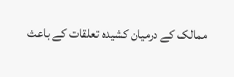ممالک کے درمیان کشیدہ تعلقات کے باعث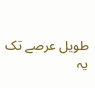طویل عرصے تک یہ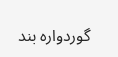گوردوارہ بند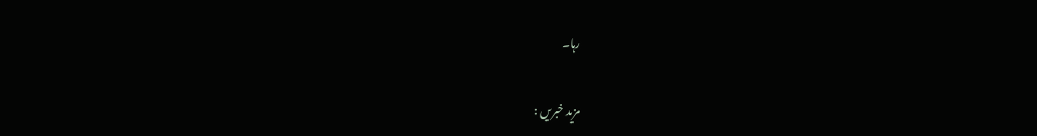رہا۔

مزید خبریں :